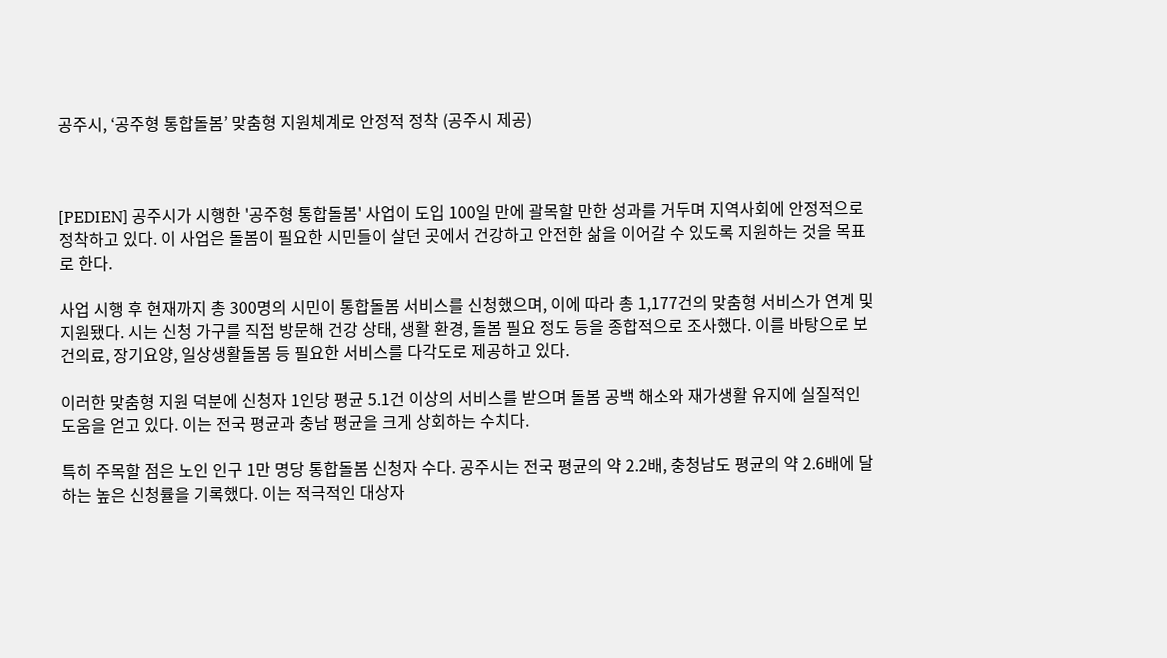공주시, ‘공주형 통합돌봄’ 맞춤형 지원체계로 안정적 정착 (공주시 제공)



[PEDIEN] 공주시가 시행한 '공주형 통합돌봄' 사업이 도입 100일 만에 괄목할 만한 성과를 거두며 지역사회에 안정적으로 정착하고 있다. 이 사업은 돌봄이 필요한 시민들이 살던 곳에서 건강하고 안전한 삶을 이어갈 수 있도록 지원하는 것을 목표로 한다.

사업 시행 후 현재까지 총 300명의 시민이 통합돌봄 서비스를 신청했으며, 이에 따라 총 1,177건의 맞춤형 서비스가 연계 및 지원됐다. 시는 신청 가구를 직접 방문해 건강 상태, 생활 환경, 돌봄 필요 정도 등을 종합적으로 조사했다. 이를 바탕으로 보건의료, 장기요양, 일상생활돌봄 등 필요한 서비스를 다각도로 제공하고 있다.

이러한 맞춤형 지원 덕분에 신청자 1인당 평균 5.1건 이상의 서비스를 받으며 돌봄 공백 해소와 재가생활 유지에 실질적인 도움을 얻고 있다. 이는 전국 평균과 충남 평균을 크게 상회하는 수치다.

특히 주목할 점은 노인 인구 1만 명당 통합돌봄 신청자 수다. 공주시는 전국 평균의 약 2.2배, 충청남도 평균의 약 2.6배에 달하는 높은 신청률을 기록했다. 이는 적극적인 대상자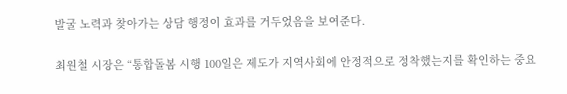발굴 노력과 찾아가는 상담 행정이 효과를 거두었음을 보여준다.

최원철 시장은 “통합돌봄 시행 100일은 제도가 지역사회에 안정적으로 정착했는지를 확인하는 중요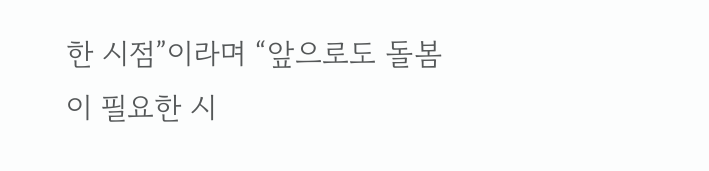한 시점”이라며 “앞으로도 돌봄이 필요한 시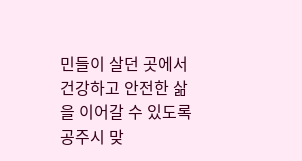민들이 살던 곳에서 건강하고 안전한 삶을 이어갈 수 있도록 공주시 맞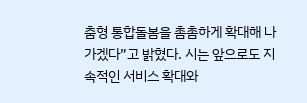춤형 통합돌봄을 촘촘하게 확대해 나가겠다”고 밝혔다. 시는 앞으로도 지속적인 서비스 확대와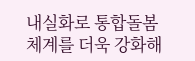내실화로 통합돌봄 체계를 더욱 강화해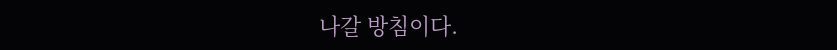나갈 방침이다.